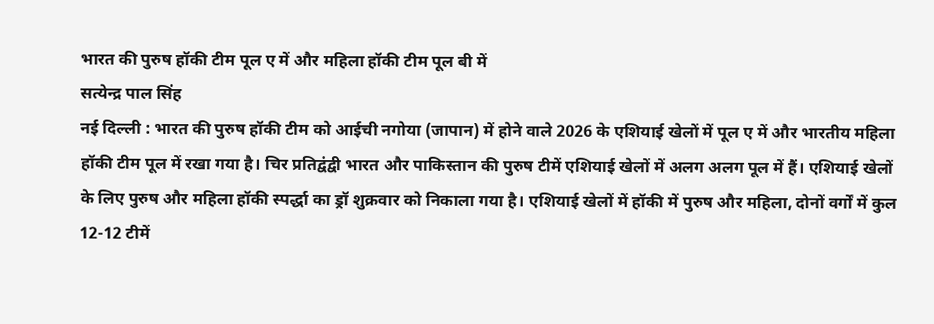भारत की पुरुष हॉकी टीम पूल ए में और महिला हॉकी टीम पूल बी में
सत्येन्द्र पाल सिंह
नई दिल्ली : भारत की पुरुष हॉकी टीम को आईची नगोया (जापान) में होने वाले 2026 के एशियाई खेलों में पूल ए में और भारतीय महिला हॉकी टीम पूल में रखा गया है। चिर प्रतिद्वंद्वी भारत और पाकिस्तान की पुरुष टीमें एशियाई खेलों में अलग अलग पूल में हैं। एशियाई खेलों के लिए पुरुष और महिला हॉकी स्पर्द्धा का ड्रॉ शुक्रवार को निकाला गया है। एशियाई खेलों में हॉकी में पुरुष और महिला, दोनों वर्गों में कुल 12-12 टीमें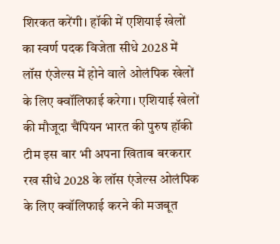शिरकत करेंगी। हॉकी में एशियाई खेलों का स्वर्ण पदक विजेता सीधे 2028 में लॉस एंजेल्स में होने वाले ओलंपिक खेलों के लिए क्वॉलिफाई करेगा। एशियाई खेलों की मौजूदा चैंपियन भारत की पुरुष हॉकी टीम इस बार भी अपना खिताब बरकरार रख सीधे 2028 के लॉस एंजेल्स ओलंपिक के लिए क्वॉलिफाई करने की मजबूत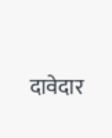दावेदार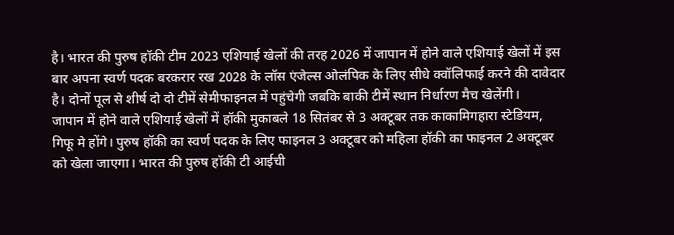है। भारत की पुरुष हॉकी टीम 2023 एशियाई खेलों की तरह 2026 में जापान में होने वाले एशियाई खेलों में इस बार अपना स्वर्ण पदक बरकरार रख 2028 के लॉस एंजेल्स ओलंपिक के लिए सीधे क्वॉलिफाई करने की दावेदार है। दोनों पूल से शीर्ष दो दो टीमें सेमीफाइनल में पहुंचेगी जबकि बाकी टीमें स्थान निर्धारण मैच खेलेंगी।
जापान में होने वाले एशियाई खेलों में हॉकी मुकाबले 18 सितंबर से 3 अक्टूबर तक काकामिगहारा स्टेडियम, गिफू मे होंगे। पुरुष हॉकी का स्वर्ण पदक के लिए फाइनल 3 अक्टूबर को महिला हॉकी का फाइनल 2 अक्टूबर को खेला जाएगा। भारत की पुरुष हॉकी टी आईची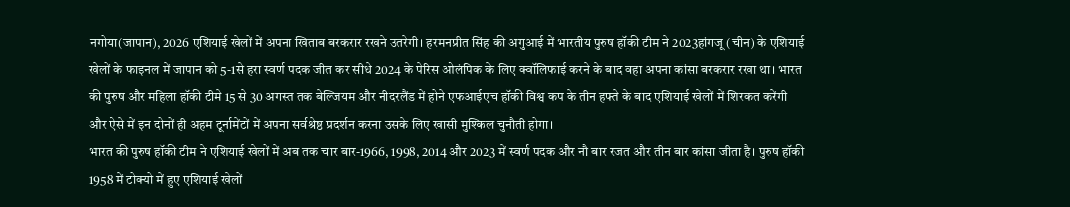नगोया(जापान), 2026 एशियाई खेलों में अपना खिताब बरकरार रखने उतरेगी। हरमनप्रीत सिंह की अगुआई में भारतीय पुरुष हॉकी टीम ने 2023हांगजू (चीन) के एशियाई खेलों के फाइनल में जापान को 5-1से हरा स्वर्ण पदक जीत कर सीधे 2024 के पेरिस ओलंपिक के लिए क्वॉलिफाई करने के बाद वहा अपना कांसा बरकरार रखा था। भारत की पुरुष और महिला हॉकी टीमे 15 से 30 अगस्त तक बेल्जियम और नीदरलैंड में होने एफआईएच हॉकी विश्व कप के तीन हफ्ते के बाद एशियाई खेलों में शिरकत करेंगी और ऐसे में इन दोनों ही अहम टूर्नामेंटों में अपना सर्वश्रेष्ठ प्रदर्शन करना उसके लिए खासी मुश्किल चुनौती होगा।
भारत की पुरुष हॉकी टीम ने एशियाई खेलों में अब तक चार बार-1966, 1998, 2014 और 2023 में स्वर्ण पदक और नौ बार रजत और तीन बार कांसा जीता है। पुरुष हॉकी 1958 में टोक्यो में हुए एशियाई खेलों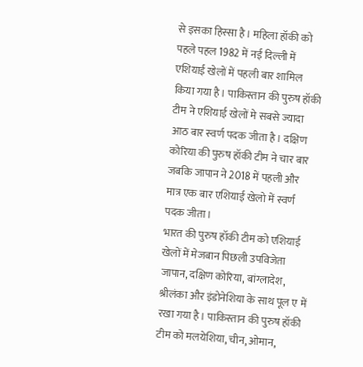से इसका हिस्सा है। महिला हॉकी को पहले पहल 1982 में नई दिल्ली में एशियाई खेलों में पहली बार शामिल किया गया है। पाकिस्तान की पुरुष हॉकी टीम ने एशियाई खेलों मे सबसे ज्यादा आठ बार स्वर्ण पदक जीता है। दक्षिण कोरिया की पुरुष हॉकी टीम ने चार बार जबकि जापान ने 2018 में पहली और मात्र एक बार एशियाई खेलो में स्वर्ण पदक जीता।
भारत की पुरुष हॉकी टीम को एशियाई खेलों में मेजबान पिछली उपविजेता जापान, दक्षिण कोरिया, बांग्लादेश, श्रीलंका और इंडोनेशिया के साथ पूल ए में रखा गया है। पाकिस्तान की पुरुष हॉकी टीम को मलयेशिया, चीन, ओमान,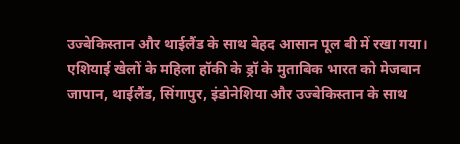उज्बेकिस्तान और थाईलैंड के साथ बेहद आसान पूल बी में रखा गया।
एशियाई खेलों के महिला हॉकी के ड्रॉ के मुताबिक भारत को मेजबान जापान, थाईलैंड, सिंगापुर, इंडोनेशिया और उज्बेकिस्तान के साथ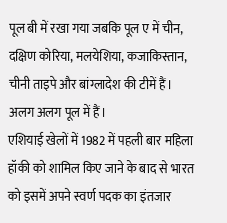पूल बी में रखा गया जबकि पूल ए में चीन, दक्षिण कोरिया, मलयेशिया, कजाकिस्तान, चीनी ताइपे और बांग्लादेश की टीमें हैं। अलग अलग पूल में हैं।
एशियाई खेलों में 1982 में पहली बार महिला हॉकी को शामिल किए जाने के बाद से भारत को इसमें अपने स्वर्ण पदक का इंतजार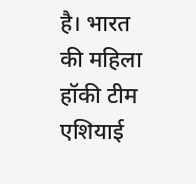है। भारत की महिला हॉकी टीम एशियाई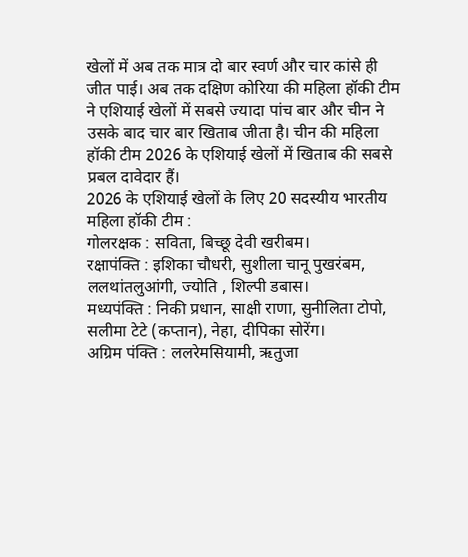खेलों में अब तक मात्र दो बार स्वर्ण और चार कांसे ही जीत पाई। अब तक दक्षिण कोरिया की महिला हॉकी टीम ने एशियाई खेलों में सबसे ज्यादा पांच बार और चीन ने उसके बाद चार बार खिताब जीता है। चीन की महिला हॉकी टीम 2026 के एशियाई खेलों में खिताब की सबसे प्रबल दावेदार हैं।
2026 के एशियाई खेलों के लिए 20 सदस्यीय भारतीय महिला हॉकी टीम :
गोलरक्षक : सविता, बिच्छू देवी खरीबम।
रक्षापंक्ति : इशिका चौधरी, सुशीला चानू पुखरंबम, ललथांतलुआंगी, ज्योति , शिल्पी डबास।
मध्यपंक्ति : निकी प्रधान, साक्षी राणा, सुनीलिता टोपो, सलीमा टेटे (कप्तान), नेहा, दीपिका सोरेंग।
अग्रिम पंक्ति : ललरेमसियामी, ऋतुजा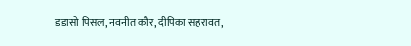डडासो पिसल, नवनीत कौर, दीपिका सहरावत,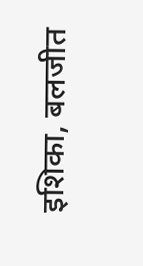इशिका, बलजीत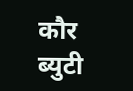कौर ब्युटी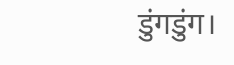डुंगडुंग।